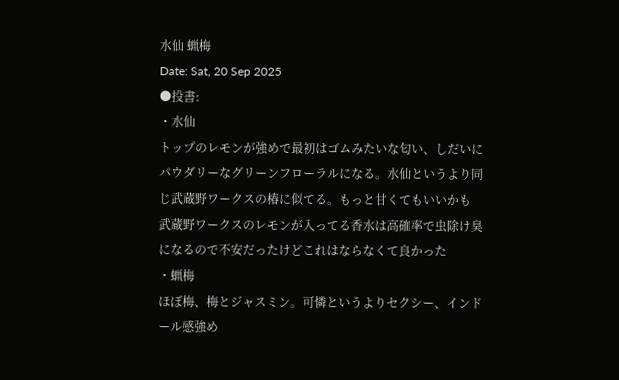水仙 蝋梅
Date: Sat, 20 Sep 2025
●投書:
・水仙
トップのレモンが強めで最初はゴムみたいな匂い、しだいにパウダリーなグリーンフローラルになる。水仙というより同じ武蔵野ワークスの椿に似てる。もっと甘くてもいいかも
武蔵野ワークスのレモンが入ってる香水は高確率で虫除け臭になるので不安だったけどこれはならなくて良かった
・蝋梅
ほぼ梅、梅とジャスミン。可憐というよりセクシー、インドール感強め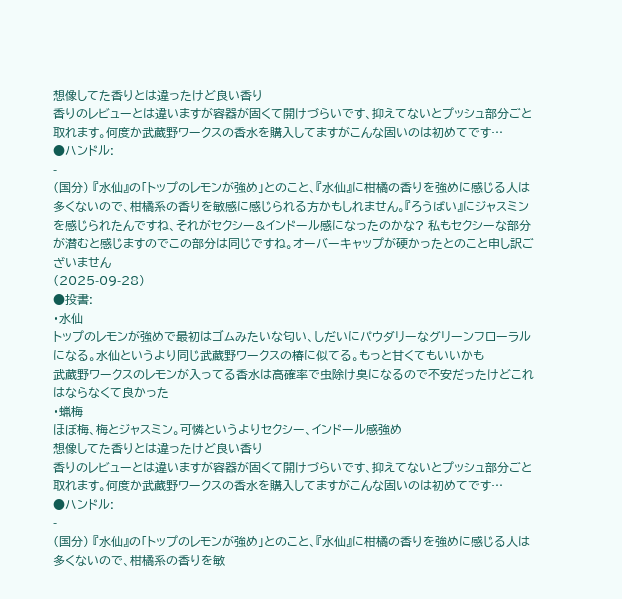想像してた香りとは違ったけど良い香り
香りのレビューとは違いますが容器が固くて開けづらいです、抑えてないとプッシュ部分ごと取れます。何度か武蔵野ワークスの香水を購入してますがこんな固いのは初めてです…
●ハンドル:
-
(国分) 『水仙』の「トップのレモンが強め」とのこと、『水仙』に柑橘の香りを強めに感じる人は多くないので、柑橘系の香りを敏感に感じられる方かもしれません。『ろうばい』にジャスミンを感じられたんですね、それがセクシー&インドール感になったのかな? 私もセクシーな部分が潜むと感じますのでこの部分は同じですね。オーバーキャップが硬かったとのこと申し訳ございません
(2025-09-28)
●投書:
・水仙
トップのレモンが強めで最初はゴムみたいな匂い、しだいにパウダリーなグリーンフローラルになる。水仙というより同じ武蔵野ワークスの椿に似てる。もっと甘くてもいいかも
武蔵野ワークスのレモンが入ってる香水は高確率で虫除け臭になるので不安だったけどこれはならなくて良かった
・蝋梅
ほぼ梅、梅とジャスミン。可憐というよりセクシー、インドール感強め
想像してた香りとは違ったけど良い香り
香りのレビューとは違いますが容器が固くて開けづらいです、抑えてないとプッシュ部分ごと取れます。何度か武蔵野ワークスの香水を購入してますがこんな固いのは初めてです…
●ハンドル:
-
(国分) 『水仙』の「トップのレモンが強め」とのこと、『水仙』に柑橘の香りを強めに感じる人は多くないので、柑橘系の香りを敏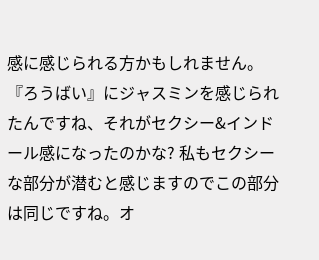感に感じられる方かもしれません。『ろうばい』にジャスミンを感じられたんですね、それがセクシー&インドール感になったのかな? 私もセクシーな部分が潜むと感じますのでこの部分は同じですね。オ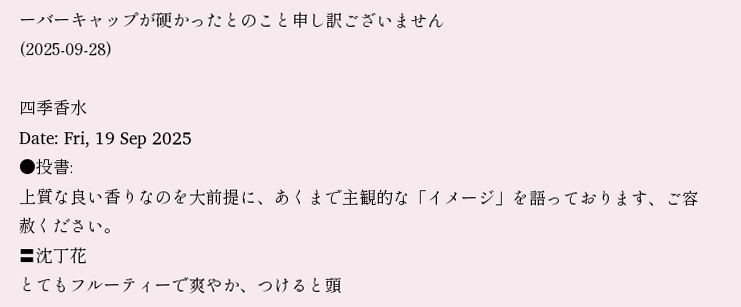ーバーキャップが硬かったとのこと申し訳ございません
(2025-09-28)

四季香水
Date: Fri, 19 Sep 2025
●投書:
上質な良い香りなのを大前提に、あくまで主観的な「イメージ」を語っております、ご容赦ください。
〓沈丁花
とてもフルーティーで爽やか、つけると頭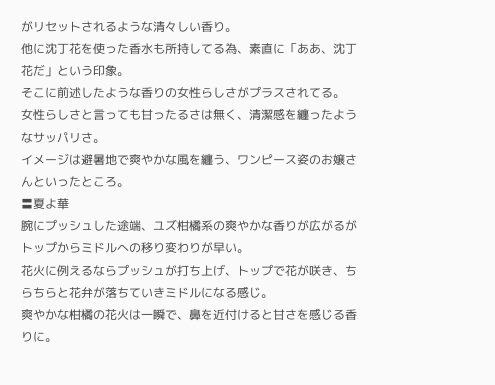がリセットされるような清々しい香り。
他に沈丁花を使った香水も所持してる為、素直に「ああ、沈丁花だ」という印象。
そこに前述したような香りの女性らしさがプラスされてる。
女性らしさと言っても甘ったるさは無く、清潔感を纏ったようなサッパリさ。
イメージは避暑地で爽やかな風を纏う、ワンピース姿のお嬢さんといったところ。
〓夏よ華
腕にプッシュした途端、ユズ柑橘系の爽やかな香りが広がるがトップからミドルへの移り変わりが早い。
花火に例えるならプッシュが打ち上げ、トップで花が咲き、ちらちらと花弁が落ちていきミドルになる感じ。
爽やかな柑橘の花火は一瞬で、鼻を近付けると甘さを感じる香りに。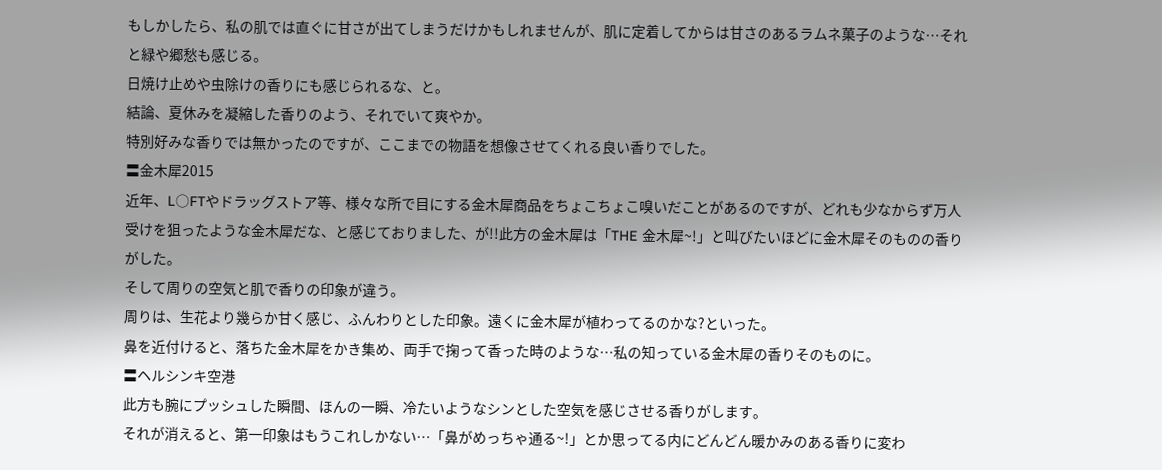もしかしたら、私の肌では直ぐに甘さが出てしまうだけかもしれませんが、肌に定着してからは甘さのあるラムネ菓子のような…それと緑や郷愁も感じる。
日焼け止めや虫除けの香りにも感じられるな、と。
結論、夏休みを凝縮した香りのよう、それでいて爽やか。
特別好みな香りでは無かったのですが、ここまでの物語を想像させてくれる良い香りでした。
〓金木犀2015
近年、L○FTやドラッグストア等、様々な所で目にする金木犀商品をちょこちょこ嗅いだことがあるのですが、どれも少なからず万人受けを狙ったような金木犀だな、と感じておりました、が!!此方の金木犀は「THE 金木犀~!」と叫びたいほどに金木犀そのものの香りがした。
そして周りの空気と肌で香りの印象が違う。
周りは、生花より幾らか甘く感じ、ふんわりとした印象。遠くに金木犀が植わってるのかな?といった。
鼻を近付けると、落ちた金木犀をかき集め、両手で掬って香った時のような…私の知っている金木犀の香りそのものに。
〓ヘルシンキ空港
此方も腕にプッシュした瞬間、ほんの一瞬、冷たいようなシンとした空気を感じさせる香りがします。
それが消えると、第一印象はもうこれしかない…「鼻がめっちゃ通る~!」とか思ってる内にどんどん暖かみのある香りに変わ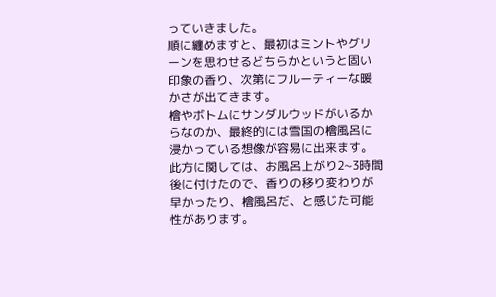っていきました。
順に纏めますと、最初はミントやグリーンを思わせるどちらかというと固い印象の香り、次第にフルーティーな暖かさが出てきます。
檜やボトムにサンダルウッドがいるからなのか、最終的には雪国の檜風呂に浸かっている想像が容易に出来ます。
此方に関しては、お風呂上がり2~3時間後に付けたので、香りの移り変わりが早かったり、檜風呂だ、と感じた可能性があります。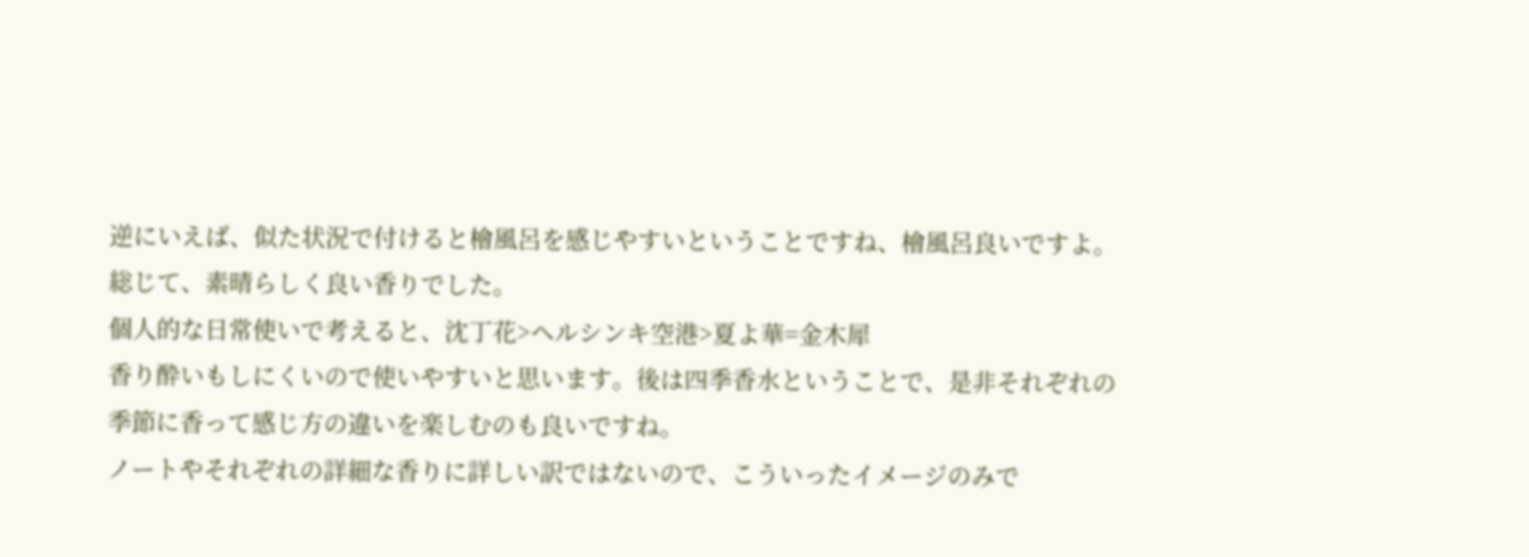逆にいえば、似た状況で付けると檜風呂を感じやすいということですね、檜風呂良いですよ。
総じて、素晴らしく良い香りでした。
個人的な日常使いで考えると、沈丁花>ヘルシンキ空港>夏よ華=金木犀
香り酔いもしにくいので使いやすいと思います。後は四季香水ということで、是非それぞれの季節に香って感じ方の違いを楽しむのも良いですね。
ノートやそれぞれの詳細な香りに詳しい訳ではないので、こういったイメージのみで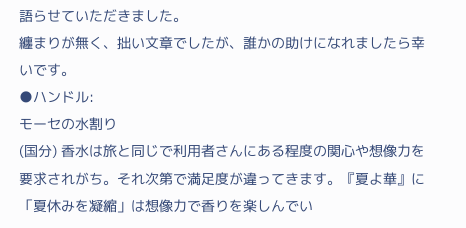語らせていただきました。
纏まりが無く、拙い文章でしたが、誰かの助けになれましたら幸いです。
●ハンドル:
モーセの水割り
(国分) 香水は旅と同じで利用者さんにある程度の関心や想像力を要求されがち。それ次第で満足度が違ってきます。『夏よ華』に「夏休みを凝縮」は想像力で香りを楽しんでい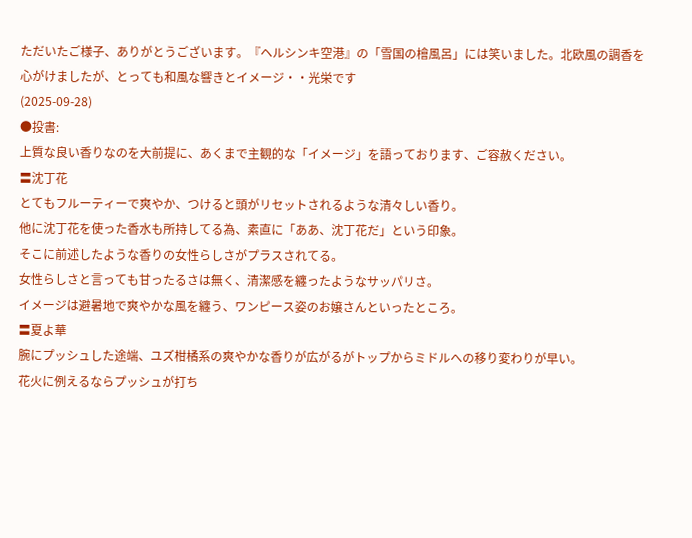ただいたご様子、ありがとうございます。『ヘルシンキ空港』の「雪国の檜風呂」には笑いました。北欧風の調香を心がけましたが、とっても和風な響きとイメージ・・光栄です
(2025-09-28)
●投書:
上質な良い香りなのを大前提に、あくまで主観的な「イメージ」を語っております、ご容赦ください。
〓沈丁花
とてもフルーティーで爽やか、つけると頭がリセットされるような清々しい香り。
他に沈丁花を使った香水も所持してる為、素直に「ああ、沈丁花だ」という印象。
そこに前述したような香りの女性らしさがプラスされてる。
女性らしさと言っても甘ったるさは無く、清潔感を纏ったようなサッパリさ。
イメージは避暑地で爽やかな風を纏う、ワンピース姿のお嬢さんといったところ。
〓夏よ華
腕にプッシュした途端、ユズ柑橘系の爽やかな香りが広がるがトップからミドルへの移り変わりが早い。
花火に例えるならプッシュが打ち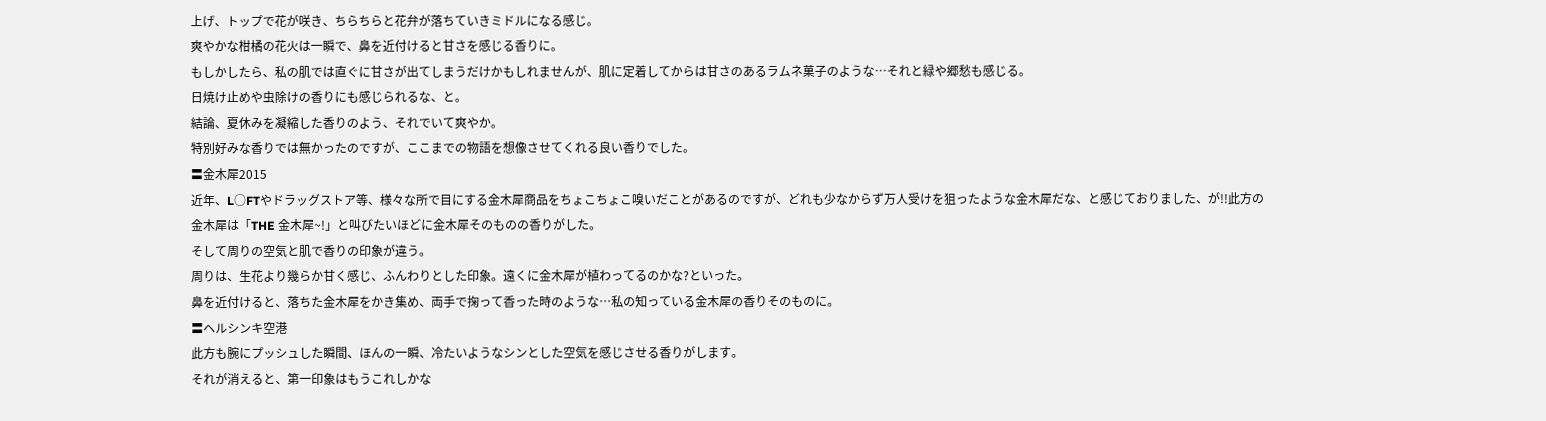上げ、トップで花が咲き、ちらちらと花弁が落ちていきミドルになる感じ。
爽やかな柑橘の花火は一瞬で、鼻を近付けると甘さを感じる香りに。
もしかしたら、私の肌では直ぐに甘さが出てしまうだけかもしれませんが、肌に定着してからは甘さのあるラムネ菓子のような…それと緑や郷愁も感じる。
日焼け止めや虫除けの香りにも感じられるな、と。
結論、夏休みを凝縮した香りのよう、それでいて爽やか。
特別好みな香りでは無かったのですが、ここまでの物語を想像させてくれる良い香りでした。
〓金木犀2015
近年、L○FTやドラッグストア等、様々な所で目にする金木犀商品をちょこちょこ嗅いだことがあるのですが、どれも少なからず万人受けを狙ったような金木犀だな、と感じておりました、が!!此方の金木犀は「THE 金木犀~!」と叫びたいほどに金木犀そのものの香りがした。
そして周りの空気と肌で香りの印象が違う。
周りは、生花より幾らか甘く感じ、ふんわりとした印象。遠くに金木犀が植わってるのかな?といった。
鼻を近付けると、落ちた金木犀をかき集め、両手で掬って香った時のような…私の知っている金木犀の香りそのものに。
〓ヘルシンキ空港
此方も腕にプッシュした瞬間、ほんの一瞬、冷たいようなシンとした空気を感じさせる香りがします。
それが消えると、第一印象はもうこれしかな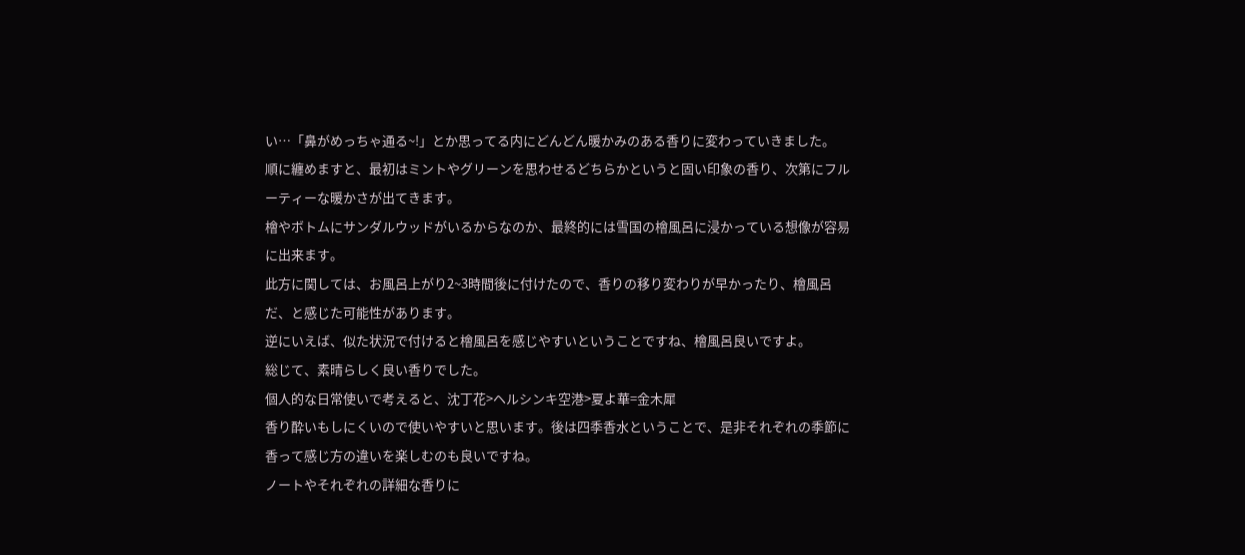い…「鼻がめっちゃ通る~!」とか思ってる内にどんどん暖かみのある香りに変わっていきました。
順に纏めますと、最初はミントやグリーンを思わせるどちらかというと固い印象の香り、次第にフルーティーな暖かさが出てきます。
檜やボトムにサンダルウッドがいるからなのか、最終的には雪国の檜風呂に浸かっている想像が容易に出来ます。
此方に関しては、お風呂上がり2~3時間後に付けたので、香りの移り変わりが早かったり、檜風呂だ、と感じた可能性があります。
逆にいえば、似た状況で付けると檜風呂を感じやすいということですね、檜風呂良いですよ。
総じて、素晴らしく良い香りでした。
個人的な日常使いで考えると、沈丁花>ヘルシンキ空港>夏よ華=金木犀
香り酔いもしにくいので使いやすいと思います。後は四季香水ということで、是非それぞれの季節に香って感じ方の違いを楽しむのも良いですね。
ノートやそれぞれの詳細な香りに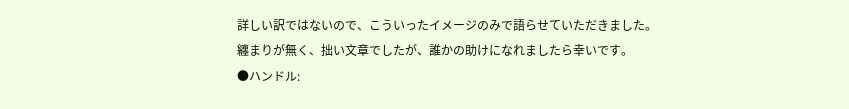詳しい訳ではないので、こういったイメージのみで語らせていただきました。
纏まりが無く、拙い文章でしたが、誰かの助けになれましたら幸いです。
●ハンドル: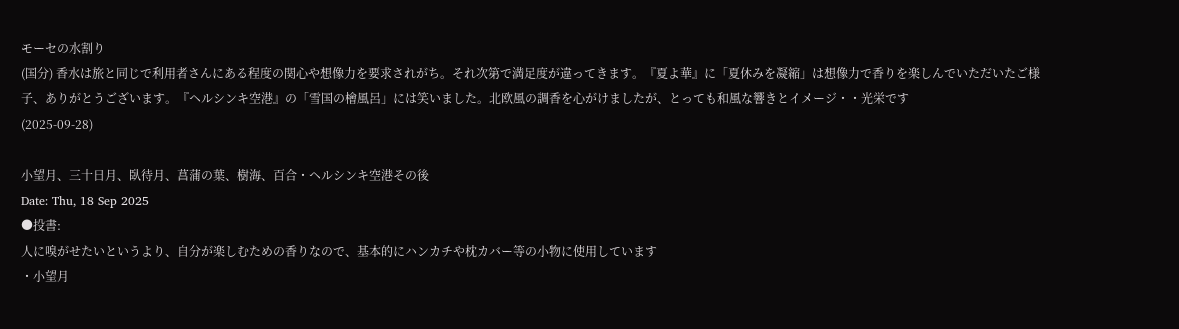モーセの水割り
(国分) 香水は旅と同じで利用者さんにある程度の関心や想像力を要求されがち。それ次第で満足度が違ってきます。『夏よ華』に「夏休みを凝縮」は想像力で香りを楽しんでいただいたご様子、ありがとうございます。『ヘルシンキ空港』の「雪国の檜風呂」には笑いました。北欧風の調香を心がけましたが、とっても和風な響きとイメージ・・光栄です
(2025-09-28)

小望月、三十日月、臥待月、菖蒲の葉、樹海、百合・ヘルシンキ空港その後
Date: Thu, 18 Sep 2025
●投書:
人に嗅がせたいというより、自分が楽しむための香りなので、基本的にハンカチや枕カバー等の小物に使用しています
・小望月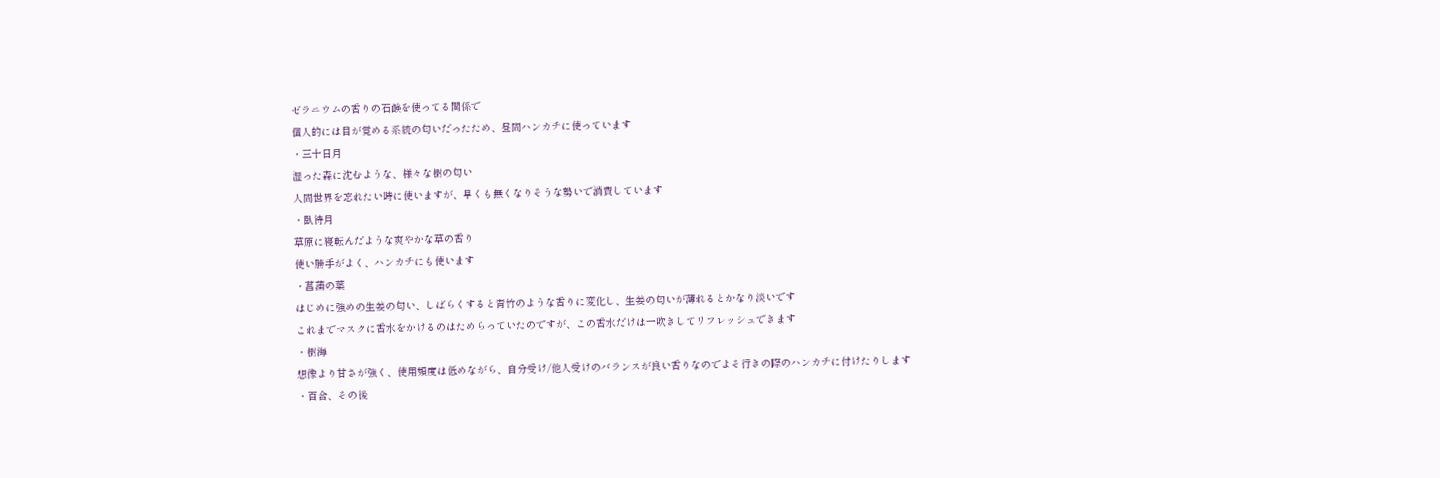ゼラニウムの香りの石鹸を使ってる関係で
個人的には目が覚める系統の匂いだったため、昼間ハンカチに使っています
・三十日月
湿った森に沈むような、様々な樹の匂い
人間世界を忘れたい時に使いますが、早くも無くなりそうな勢いで消費しています
・臥待月
草原に寝転んだような爽やかな草の香り
使い勝手がよく、ハンカチにも使います
・菖蒲の葉
はじめに強めの生姜の匂い、しばらくすると青竹のような香りに変化し、生姜の匂いが薄れるとかなり淡いです
これまでマスクに香水をかけるのはためらっていたのですが、この香水だけは一吹きしてリフレッシュできます
・樹海
想像より甘さが強く、使用頻度は低めながら、自分受け/他人受けのバランスが良い香りなのでよそ行きの際のハンカチに付けたりします
・百合、その後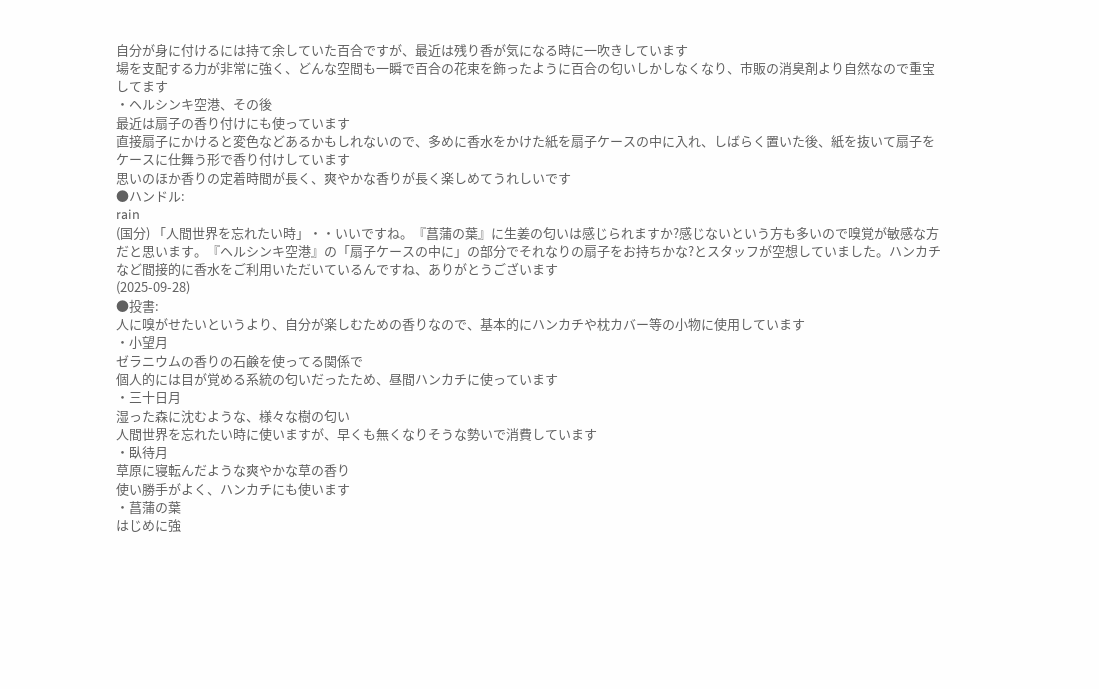自分が身に付けるには持て余していた百合ですが、最近は残り香が気になる時に一吹きしています
場を支配する力が非常に強く、どんな空間も一瞬で百合の花束を飾ったように百合の匂いしかしなくなり、市販の消臭剤より自然なので重宝してます
・ヘルシンキ空港、その後
最近は扇子の香り付けにも使っています
直接扇子にかけると変色などあるかもしれないので、多めに香水をかけた紙を扇子ケースの中に入れ、しばらく置いた後、紙を抜いて扇子をケースに仕舞う形で香り付けしています
思いのほか香りの定着時間が長く、爽やかな香りが長く楽しめてうれしいです
●ハンドル:
rain
(国分) 「人間世界を忘れたい時」・・いいですね。『菖蒲の葉』に生姜の匂いは感じられますか?感じないという方も多いので嗅覚が敏感な方だと思います。『ヘルシンキ空港』の「扇子ケースの中に」の部分でそれなりの扇子をお持ちかな?とスタッフが空想していました。ハンカチなど間接的に香水をご利用いただいているんですね、ありがとうございます
(2025-09-28)
●投書:
人に嗅がせたいというより、自分が楽しむための香りなので、基本的にハンカチや枕カバー等の小物に使用しています
・小望月
ゼラニウムの香りの石鹸を使ってる関係で
個人的には目が覚める系統の匂いだったため、昼間ハンカチに使っています
・三十日月
湿った森に沈むような、様々な樹の匂い
人間世界を忘れたい時に使いますが、早くも無くなりそうな勢いで消費しています
・臥待月
草原に寝転んだような爽やかな草の香り
使い勝手がよく、ハンカチにも使います
・菖蒲の葉
はじめに強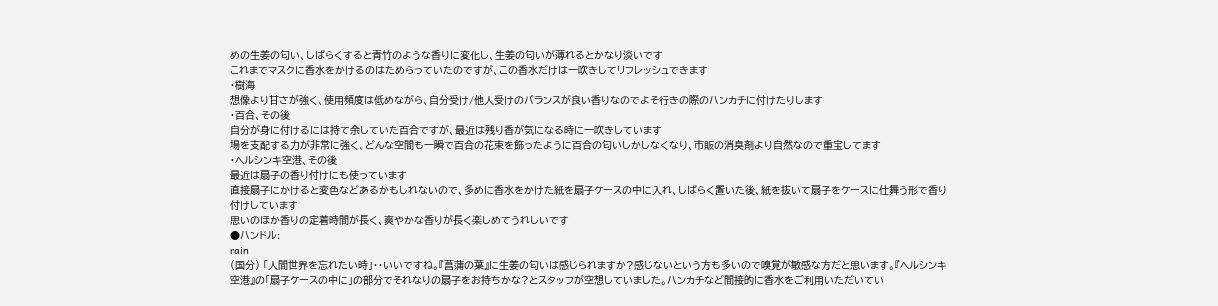めの生姜の匂い、しばらくすると青竹のような香りに変化し、生姜の匂いが薄れるとかなり淡いです
これまでマスクに香水をかけるのはためらっていたのですが、この香水だけは一吹きしてリフレッシュできます
・樹海
想像より甘さが強く、使用頻度は低めながら、自分受け/他人受けのバランスが良い香りなのでよそ行きの際のハンカチに付けたりします
・百合、その後
自分が身に付けるには持て余していた百合ですが、最近は残り香が気になる時に一吹きしています
場を支配する力が非常に強く、どんな空間も一瞬で百合の花束を飾ったように百合の匂いしかしなくなり、市販の消臭剤より自然なので重宝してます
・ヘルシンキ空港、その後
最近は扇子の香り付けにも使っています
直接扇子にかけると変色などあるかもしれないので、多めに香水をかけた紙を扇子ケースの中に入れ、しばらく置いた後、紙を抜いて扇子をケースに仕舞う形で香り付けしています
思いのほか香りの定着時間が長く、爽やかな香りが長く楽しめてうれしいです
●ハンドル:
rain
(国分) 「人間世界を忘れたい時」・・いいですね。『菖蒲の葉』に生姜の匂いは感じられますか?感じないという方も多いので嗅覚が敏感な方だと思います。『ヘルシンキ空港』の「扇子ケースの中に」の部分でそれなりの扇子をお持ちかな?とスタッフが空想していました。ハンカチなど間接的に香水をご利用いただいてい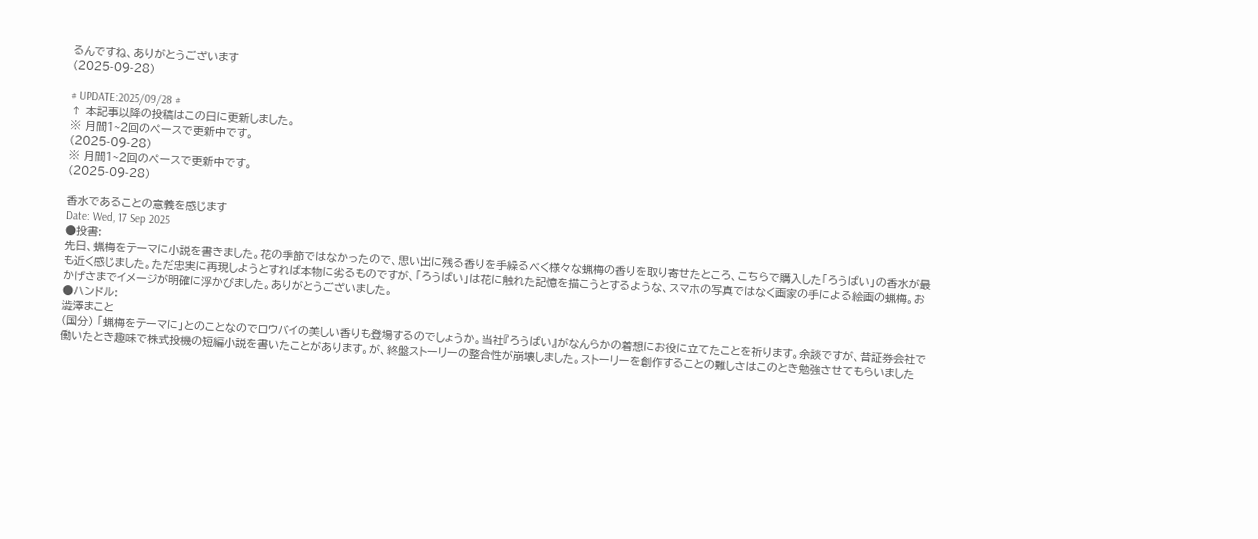るんですね、ありがとうございます
(2025-09-28)

# UPDATE:2025/09/28 #
↑ 本記事以降の投稿はこの日に更新しました。
※ 月間1~2回のペースで更新中です。
(2025-09-28)
※ 月間1~2回のペースで更新中です。
(2025-09-28)

香水であることの意義を感じます
Date: Wed, 17 Sep 2025
●投書:
先日、蝋梅をテーマに小説を書きました。花の季節ではなかったので、思い出に残る香りを手繰るべく様々な蝋梅の香りを取り寄せたところ、こちらで購入した「ろうばい」の香水が最も近く感じました。ただ忠実に再現しようとすれば本物に劣るものですが、「ろうばい」は花に触れた記憶を描こうとするような、スマホの写真ではなく画家の手による絵画の蝋梅。おかげさまでイメージが明確に浮かびました。ありがとうございました。
●ハンドル:
澁澤まこと
(国分) 「蝋梅をテーマに」とのことなのでロウバイの美しい香りも登場するのでしょうか。当社『ろうばい』がなんらかの着想にお役に立てたことを祈ります。余談ですが、昔証券会社で働いたとき趣味で株式投機の短編小説を書いたことがあります。が、終盤ストーリーの整合性が崩壊しました。ストーリーを創作することの難しさはこのとき勉強させてもらいました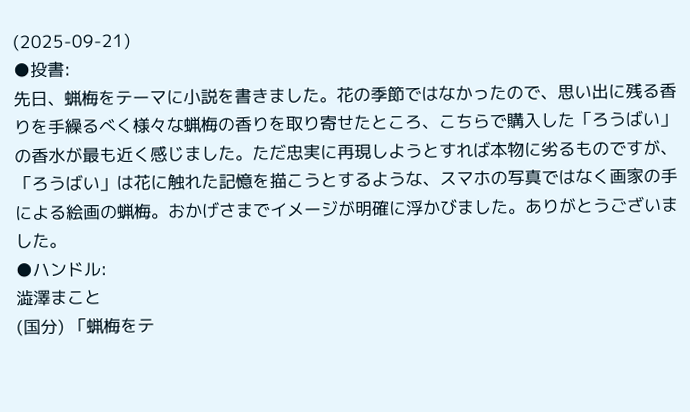(2025-09-21)
●投書:
先日、蝋梅をテーマに小説を書きました。花の季節ではなかったので、思い出に残る香りを手繰るべく様々な蝋梅の香りを取り寄せたところ、こちらで購入した「ろうばい」の香水が最も近く感じました。ただ忠実に再現しようとすれば本物に劣るものですが、「ろうばい」は花に触れた記憶を描こうとするような、スマホの写真ではなく画家の手による絵画の蝋梅。おかげさまでイメージが明確に浮かびました。ありがとうございました。
●ハンドル:
澁澤まこと
(国分) 「蝋梅をテ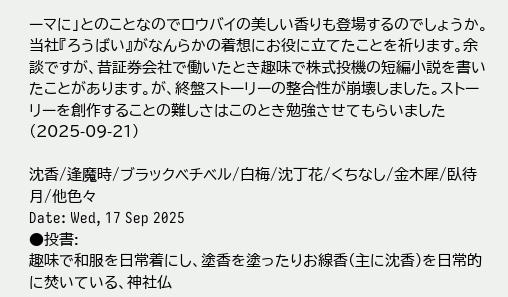ーマに」とのことなのでロウバイの美しい香りも登場するのでしょうか。当社『ろうばい』がなんらかの着想にお役に立てたことを祈ります。余談ですが、昔証券会社で働いたとき趣味で株式投機の短編小説を書いたことがあります。が、終盤ストーリーの整合性が崩壊しました。ストーリーを創作することの難しさはこのとき勉強させてもらいました
(2025-09-21)

沈香/逢魔時/ブラックベチベル/白梅/沈丁花/くちなし/金木犀/臥待月/他色々
Date: Wed, 17 Sep 2025
●投書:
趣味で和服を日常着にし、塗香を塗ったりお線香(主に沈香)を日常的に焚いている、神社仏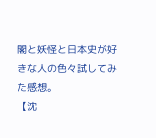閣と妖怪と日本史が好きな人の色々試してみた感想。
【沈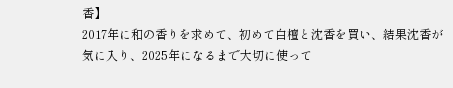香】
2017年に和の香りを求めて、初めて白檀と沈香を買い、結果沈香が気に入り、2025年になるまで大切に使って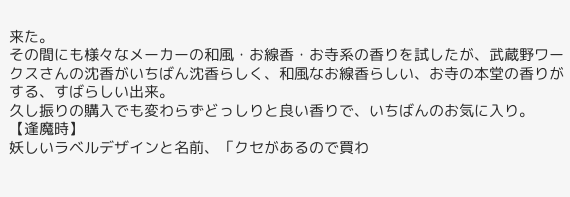来た。
その間にも様々なメーカーの和風・お線香・お寺系の香りを試したが、武蔵野ワークスさんの沈香がいちばん沈香らしく、和風なお線香らしい、お寺の本堂の香りがする、すばらしい出来。
久し振りの購入でも変わらずどっしりと良い香りで、いちばんのお気に入り。
【逢魔時】
妖しいラベルデザインと名前、「クセがあるので買わ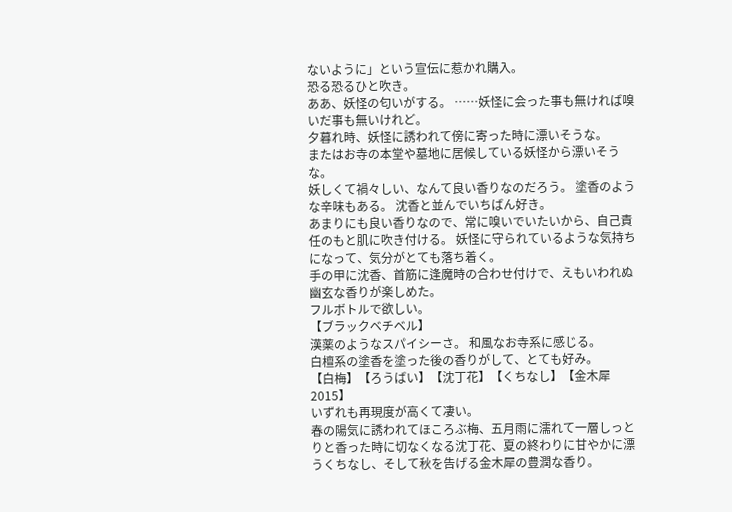ないように」という宣伝に惹かれ購入。
恐る恐るひと吹き。
ああ、妖怪の匂いがする。 ……妖怪に会った事も無ければ嗅いだ事も無いけれど。
夕暮れ時、妖怪に誘われて傍に寄った時に漂いそうな。
またはお寺の本堂や墓地に居候している妖怪から漂いそうな。
妖しくて禍々しい、なんて良い香りなのだろう。 塗香のような辛味もある。 沈香と並んでいちばん好き。
あまりにも良い香りなので、常に嗅いでいたいから、自己責任のもと肌に吹き付ける。 妖怪に守られているような気持ちになって、気分がとても落ち着く。
手の甲に沈香、首筋に逢魔時の合わせ付けで、えもいわれぬ幽玄な香りが楽しめた。
フルボトルで欲しい。
【ブラックベチベル】
漢薬のようなスパイシーさ。 和風なお寺系に感じる。
白檀系の塗香を塗った後の香りがして、とても好み。
【白梅】【ろうばい】【沈丁花】【くちなし】【金木犀2015】
いずれも再現度が高くて凄い。
春の陽気に誘われてほころぶ梅、五月雨に濡れて一層しっとりと香った時に切なくなる沈丁花、夏の終わりに甘やかに漂うくちなし、そして秋を告げる金木犀の豊潤な香り。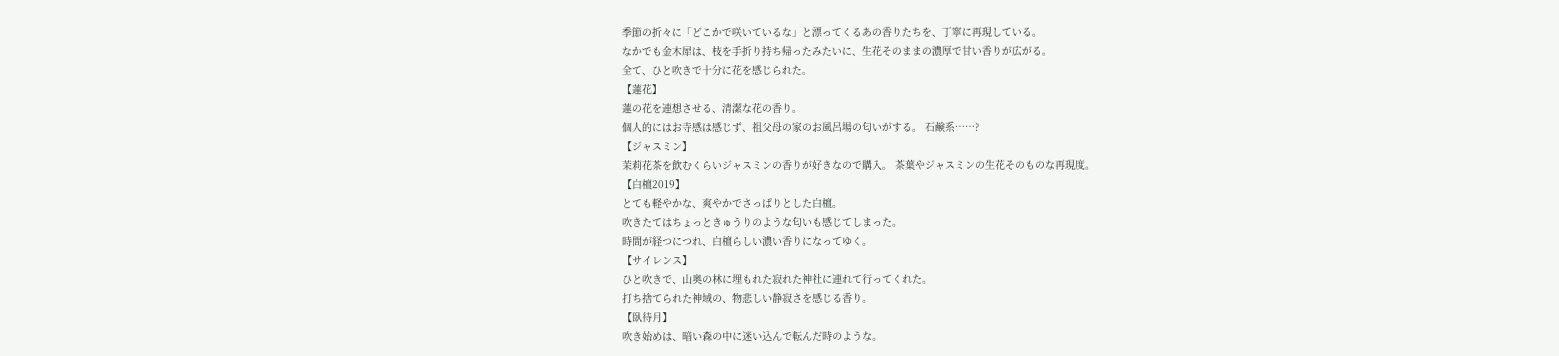季節の折々に「どこかで咲いているな」と漂ってくるあの香りたちを、丁寧に再現している。
なかでも金木犀は、枝を手折り持ち帰ったみたいに、生花そのままの濃厚で甘い香りが広がる。
全て、ひと吹きで十分に花を感じられた。
【蓮花】
蓮の花を連想させる、清潔な花の香り。
個人的にはお寺感は感じず、祖父母の家のお風呂場の匂いがする。 石鹸系……?
【ジャスミン】
茉莉花茶を飲むくらいジャスミンの香りが好きなので購入。 茶葉やジャスミンの生花そのものな再現度。
【白檀2019】
とても軽やかな、爽やかでさっぱりとした白檀。
吹きたてはちょっときゅうりのような匂いも感じてしまった。
時間が経つにつれ、白檀らしい濃い香りになってゆく。
【サイレンス】
ひと吹きで、山奥の林に埋もれた寂れた神社に連れて行ってくれた。
打ち捨てられた神域の、物悲しい静寂さを感じる香り。
【臥待月】
吹き始めは、暗い森の中に迷い込んで転んだ時のような。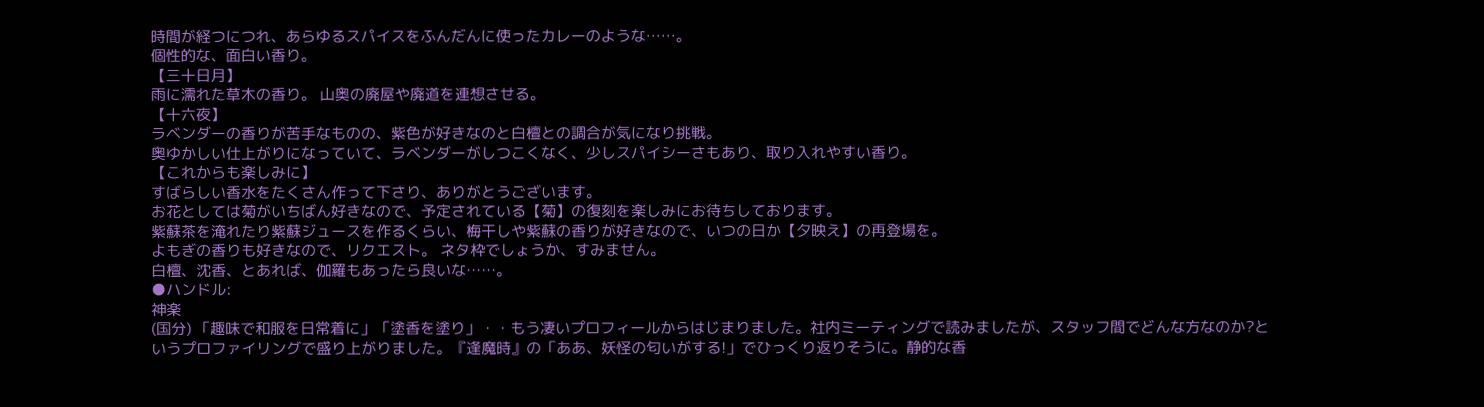時間が経つにつれ、あらゆるスパイスをふんだんに使ったカレーのような……。
個性的な、面白い香り。
【三十日月】
雨に濡れた草木の香り。 山奥の廃屋や廃道を連想させる。
【十六夜】
ラベンダーの香りが苦手なものの、紫色が好きなのと白檀との調合が気になり挑戦。
奥ゆかしい仕上がりになっていて、ラベンダーがしつこくなく、少しスパイシーさもあり、取り入れやすい香り。
【これからも楽しみに】
すばらしい香水をたくさん作って下さり、ありがとうございます。
お花としては菊がいちばん好きなので、予定されている【菊】の復刻を楽しみにお待ちしております。
紫蘇茶を淹れたり紫蘇ジュースを作るくらい、梅干しや紫蘇の香りが好きなので、いつの日か【夕映え】の再登場を。
よもぎの香りも好きなので、リクエスト。 ネタ枠でしょうか、すみません。
白檀、沈香、とあれば、伽羅もあったら良いな……。
●ハンドル:
神楽
(国分) 「趣味で和服を日常着に」「塗香を塗り」・・もう凄いプロフィールからはじまりました。社内ミーティングで読みましたが、スタッフ間でどんな方なのか?というプロファイリングで盛り上がりました。『逢魔時』の「ああ、妖怪の匂いがする!」でひっくり返りそうに。静的な香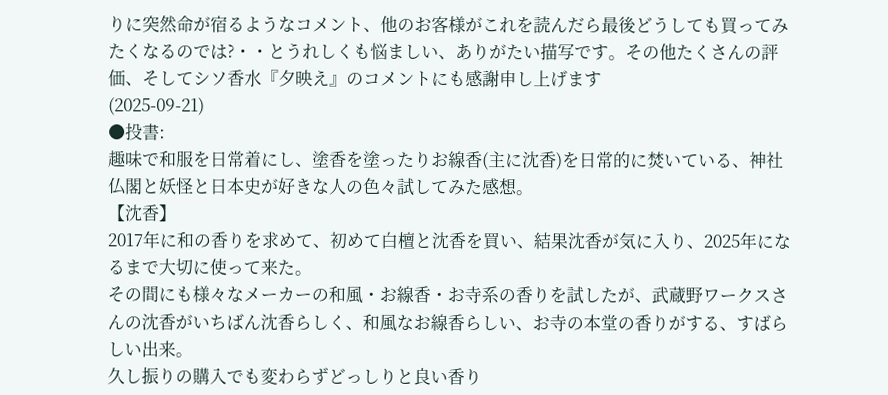りに突然命が宿るようなコメント、他のお客様がこれを読んだら最後どうしても買ってみたくなるのでは?・・とうれしくも悩ましい、ありがたい描写です。その他たくさんの評価、そしてシソ香水『夕映え』のコメントにも感謝申し上げます
(2025-09-21)
●投書:
趣味で和服を日常着にし、塗香を塗ったりお線香(主に沈香)を日常的に焚いている、神社仏閣と妖怪と日本史が好きな人の色々試してみた感想。
【沈香】
2017年に和の香りを求めて、初めて白檀と沈香を買い、結果沈香が気に入り、2025年になるまで大切に使って来た。
その間にも様々なメーカーの和風・お線香・お寺系の香りを試したが、武蔵野ワークスさんの沈香がいちばん沈香らしく、和風なお線香らしい、お寺の本堂の香りがする、すばらしい出来。
久し振りの購入でも変わらずどっしりと良い香り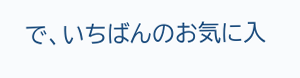で、いちばんのお気に入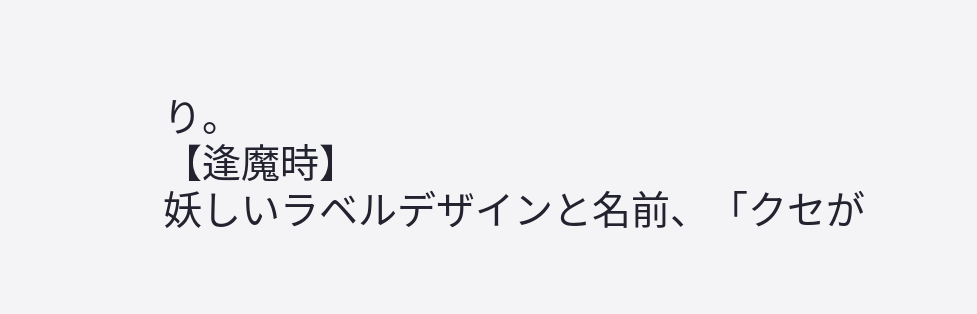り。
【逢魔時】
妖しいラベルデザインと名前、「クセが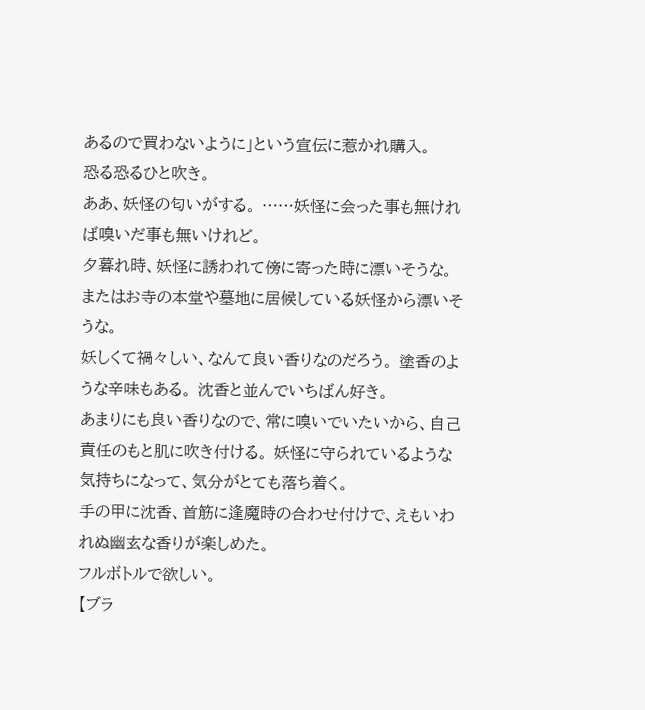あるので買わないように」という宣伝に惹かれ購入。
恐る恐るひと吹き。
ああ、妖怪の匂いがする。 ……妖怪に会った事も無ければ嗅いだ事も無いけれど。
夕暮れ時、妖怪に誘われて傍に寄った時に漂いそうな。
またはお寺の本堂や墓地に居候している妖怪から漂いそうな。
妖しくて禍々しい、なんて良い香りなのだろう。 塗香のような辛味もある。 沈香と並んでいちばん好き。
あまりにも良い香りなので、常に嗅いでいたいから、自己責任のもと肌に吹き付ける。 妖怪に守られているような気持ちになって、気分がとても落ち着く。
手の甲に沈香、首筋に逢魔時の合わせ付けで、えもいわれぬ幽玄な香りが楽しめた。
フルボトルで欲しい。
【ブラ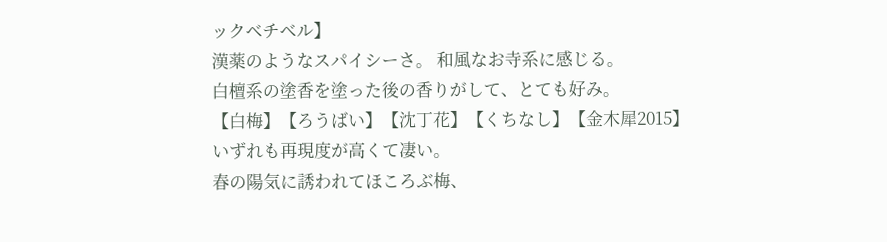ックベチベル】
漢薬のようなスパイシーさ。 和風なお寺系に感じる。
白檀系の塗香を塗った後の香りがして、とても好み。
【白梅】【ろうばい】【沈丁花】【くちなし】【金木犀2015】
いずれも再現度が高くて凄い。
春の陽気に誘われてほころぶ梅、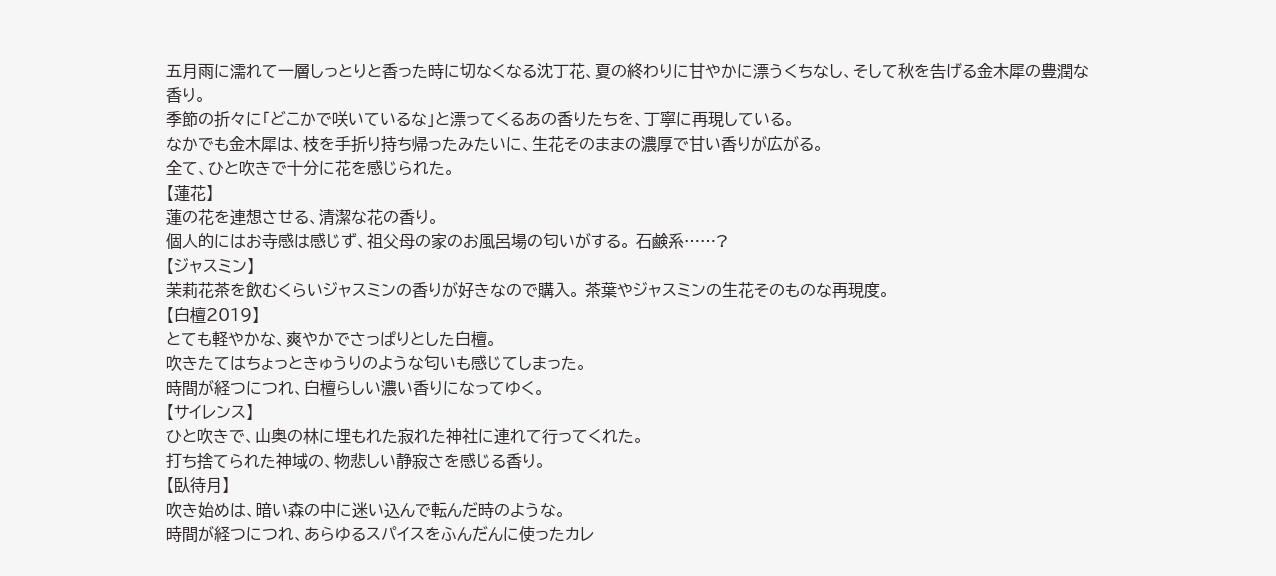五月雨に濡れて一層しっとりと香った時に切なくなる沈丁花、夏の終わりに甘やかに漂うくちなし、そして秋を告げる金木犀の豊潤な香り。
季節の折々に「どこかで咲いているな」と漂ってくるあの香りたちを、丁寧に再現している。
なかでも金木犀は、枝を手折り持ち帰ったみたいに、生花そのままの濃厚で甘い香りが広がる。
全て、ひと吹きで十分に花を感じられた。
【蓮花】
蓮の花を連想させる、清潔な花の香り。
個人的にはお寺感は感じず、祖父母の家のお風呂場の匂いがする。 石鹸系……?
【ジャスミン】
茉莉花茶を飲むくらいジャスミンの香りが好きなので購入。 茶葉やジャスミンの生花そのものな再現度。
【白檀2019】
とても軽やかな、爽やかでさっぱりとした白檀。
吹きたてはちょっときゅうりのような匂いも感じてしまった。
時間が経つにつれ、白檀らしい濃い香りになってゆく。
【サイレンス】
ひと吹きで、山奥の林に埋もれた寂れた神社に連れて行ってくれた。
打ち捨てられた神域の、物悲しい静寂さを感じる香り。
【臥待月】
吹き始めは、暗い森の中に迷い込んで転んだ時のような。
時間が経つにつれ、あらゆるスパイスをふんだんに使ったカレ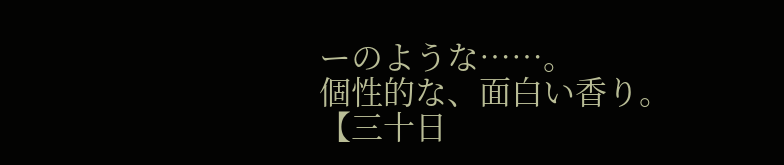ーのような……。
個性的な、面白い香り。
【三十日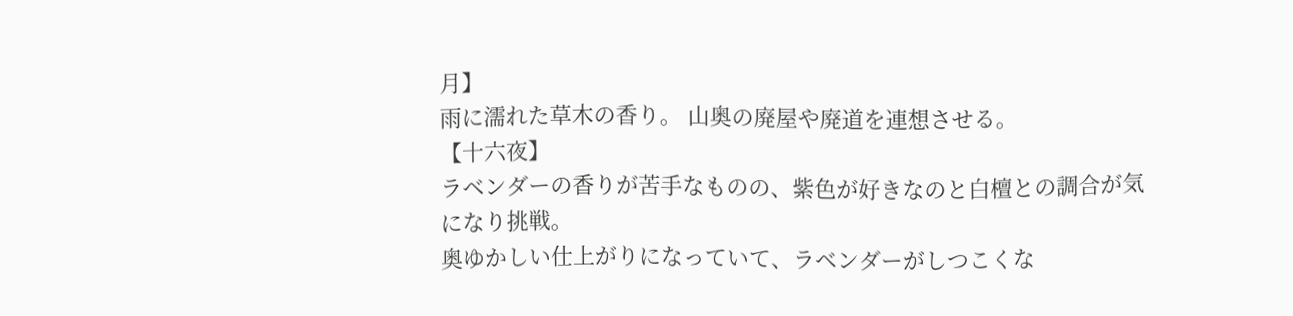月】
雨に濡れた草木の香り。 山奥の廃屋や廃道を連想させる。
【十六夜】
ラベンダーの香りが苦手なものの、紫色が好きなのと白檀との調合が気になり挑戦。
奥ゆかしい仕上がりになっていて、ラベンダーがしつこくな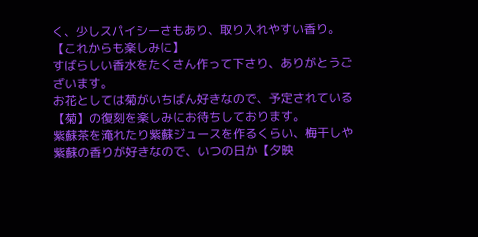く、少しスパイシーさもあり、取り入れやすい香り。
【これからも楽しみに】
すばらしい香水をたくさん作って下さり、ありがとうございます。
お花としては菊がいちばん好きなので、予定されている【菊】の復刻を楽しみにお待ちしております。
紫蘇茶を淹れたり紫蘇ジュースを作るくらい、梅干しや紫蘇の香りが好きなので、いつの日か【夕映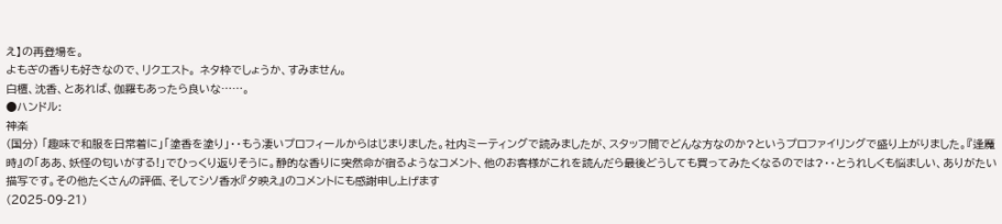え】の再登場を。
よもぎの香りも好きなので、リクエスト。 ネタ枠でしょうか、すみません。
白檀、沈香、とあれば、伽羅もあったら良いな……。
●ハンドル:
神楽
(国分) 「趣味で和服を日常着に」「塗香を塗り」・・もう凄いプロフィールからはじまりました。社内ミーティングで読みましたが、スタッフ間でどんな方なのか?というプロファイリングで盛り上がりました。『逢魔時』の「ああ、妖怪の匂いがする!」でひっくり返りそうに。静的な香りに突然命が宿るようなコメント、他のお客様がこれを読んだら最後どうしても買ってみたくなるのでは?・・とうれしくも悩ましい、ありがたい描写です。その他たくさんの評価、そしてシソ香水『夕映え』のコメントにも感謝申し上げます
(2025-09-21)